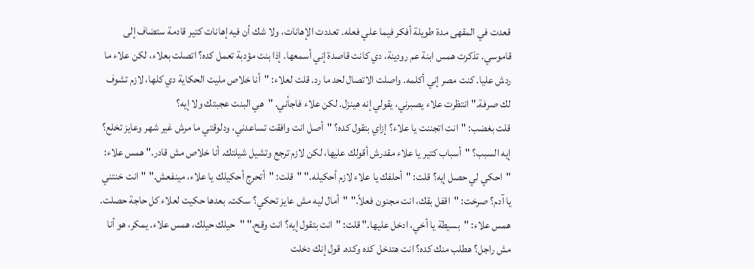قعدت في المقهى مدة طويلة أفكر فيما علي فعله. تعددت الإهانات، ولا شك أن فيه إهانات كتير قادمة ستضاف إلى قاموسي. تذكرت همس ابنة عم رودينة، دي كانت قاصدة إني أسمعها. إذا بنت مؤدبة تعمل كده؟ اتصلت بعلاء، لكن علاء ما ردش عليا. كنت مصر إني أكلمه. واصلت الاتصال لحد ما رد. قلت لعلاء: "أنا خلاص مليت الحكاية دي كلها، لازم تشوف لك صرفة." انتظرت علاء يصبرني، يقولي إنه هينزل. لكن علاء فاجأني. "هي البنت عجبتك ولا إيه؟
قلت بغضب: "انت اتجننت يا علاء؟ إزاي بتقول كده؟ "أصل انت وافقت تساعدني، ودلوقتي ما مرش غير شهر وعايز تخلع؟ إيه السبب؟ "أسباب كتير يا علاء مقدرش أقولك عليها، لكن لازم ترجع وتشيل شيلتك. أنا خلاص مش قادر." همس علاء: "احكي لي حصل إيه؟ قلت: "أحلفك يا علاء لازم أحكيله." "قلت: "أتحرج أحكيلك يا علاء، مينفعش." "انت خنتني يا آدم؟ صرخت: "اقفل بقك، انت مجنون فعلاً." "أمال ليه مش عايز تحكي؟ سكت. بعدها حكيت لعلاء كل حاجة حصلت.
همس علاء: "بسيطة يا أخي، ادخل عليها." قلت: "انت بتقول إيه؟ انت وقح." "حيلك حيلك، همس علاء. يمكر، هو أنا مش راجل؟ هطلب منك كده؟ انت هتدخل كده وكده. قول إنك دخلت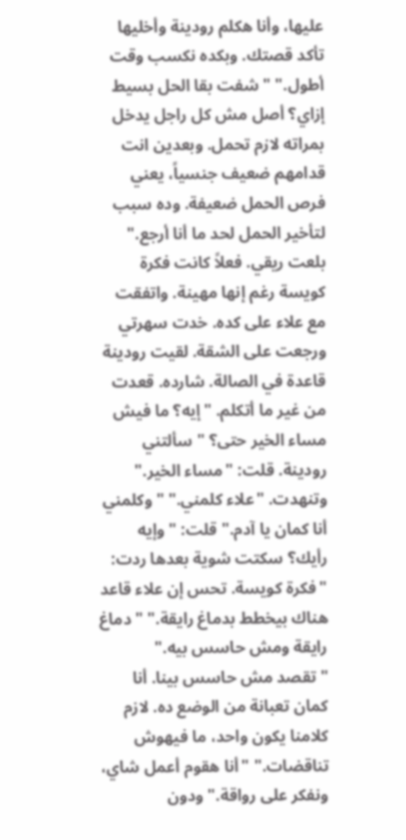عليها، وأنا هكلم رودينة وأخليها تأكد قصتك. وبكده نكسب وقت أطول." "شفت بقا الحل بسيط إزاي؟ أصل مش كل راجل يدخل بمراته لازم تحمل. وبعدين انت قدامهم ضعيف جنسياً، يعني فرص الحمل ضعيفة. وده سبب لتأخير الحمل لحد ما أنا أرجع."
بلعت ريقي. فعلاً كانت فكرة كويسة رغم إنها مهينة. واتفقت مع علاء على كده. خدت سهرتي ورجعت على الشقة. لقيت رودينة قاعدة في الصالة. شارده. قعدت من غير ما أتكلم. "إيه؟ ما فيش مساء الخير حتى؟ " سألتني رودينة. قلت: "مساء الخير." وتنهدت. "علاء كلمني." "وكلمني أنا كمان يا آدم." قلت: "وإيه رأيك؟ سكتت شوية بعدها ردت: "فكرة كويسة. تحس إن علاء قاعد هناك بيخطط بدماغ رايقة." "دماغ رايقة ومش حاسس بيه."
"تقصد مش حاسس بينا. أنا كمان تعبانة من الوضع ده. لازم كلامنا يكون واحد، ما فيهوش تناقضات." "أنا هقوم أعمل شاي، ونفكر على رواقة." ودون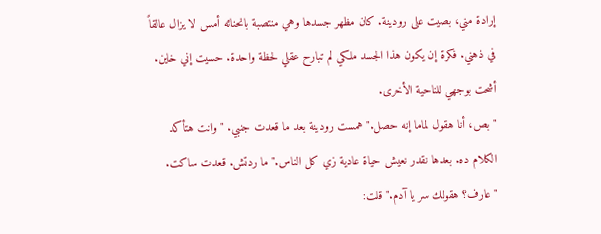إرادة مني، بصيت على رودينة. كان مظهر جسدها وهي منتصبة بانحنائه أمس لا يزال عالقاً في ذهني. فكرة إن يكون هذا الجسد ملكي لم تبارح عقلي لحظة واحدة. حسيت إني خاين. أشحت بوجهي للناحية الأخرى.
"بص، أنا هقول لماما إنه حصل." همست رودينة بعد ما قعدت جنبي. "وانت هتأكد الكلام ده. بعدها نقدر نعيش حياة عادية زي كل الناس." ما ردتش. قعدت ساكت. "عارف؟ هقولك سر يا آدم." قلت: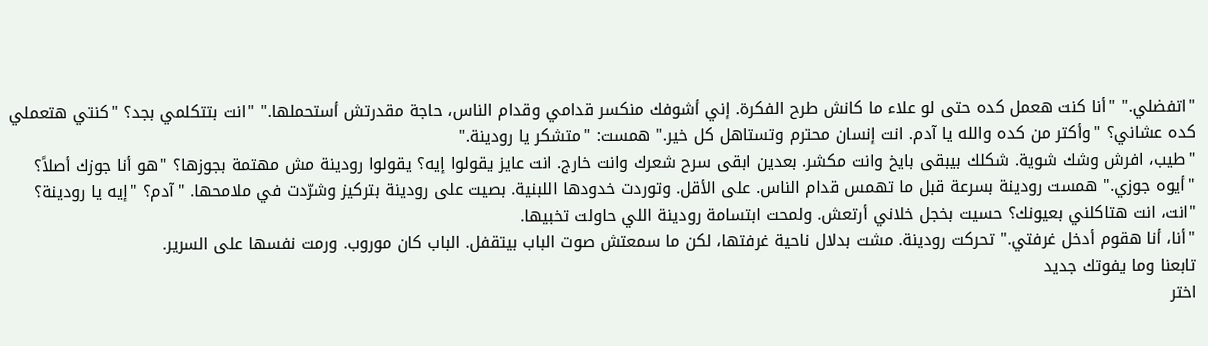"اتفضلي." "أنا كنت هعمل كده حتى لو علاء ما كانش طرح الفكرة. إني أشوفك منكسر قدامي وقدام الناس، حاجة مقدرتش أستحملها." "انت بتتكلمي بجد؟ "كنتي هتعملي كده عشاني؟ "وأكتر من كده والله يا آدم. انت إنسان محترم وتستاهل كل خير." همست: "متشكر يا رودينة."
"طيب، افرش وشك شوية. شكلك بيبقى بايخ وانت مكشر. بعدين ابقى سرح شعرك وانت خارج. انت عايز يقولوا إيه؟ يقولوا رودينة مش مهتمة بجوزها؟ "هو أنا جوزك أصلاً؟ "أيوه جوزي." همست رودينة بسرعة قبل ما تهمس قدام الناس. على الأقل. وتوردت خدودها اللبنية. بصيت على رودينة بتركيز وشرّدت في ملامحها. "آدم؟ "إيه يا رودينة؟ "انت، انت هتاكلني بعيونك؟ حسيت بخجل خلاني أرتعش. ولمحت ابتسامة رودينة اللي حاولت تخبيها.
"أنا، أنا هقوم أدخل غرفتي." تحركت رودينة. مشت بدلال ناحية غرفتها، لكن ما سمعتش صوت الباب بيتقفل. الباب كان موروب. ورمت نفسها على السرير.
تابعنا وما يفوتك جديد
اختر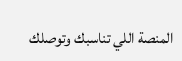المنصة اللي تناسبك وتوصلك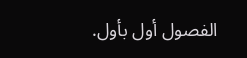الفصول أول بأول.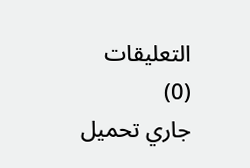التعليقات (0)
جاري تحميل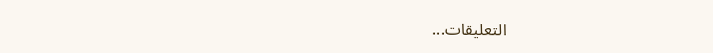التعليقات...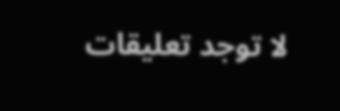لا توجد تعليقات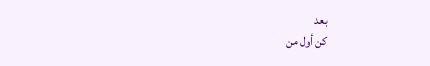بعد
كن أول من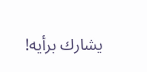يشارك برأيه!